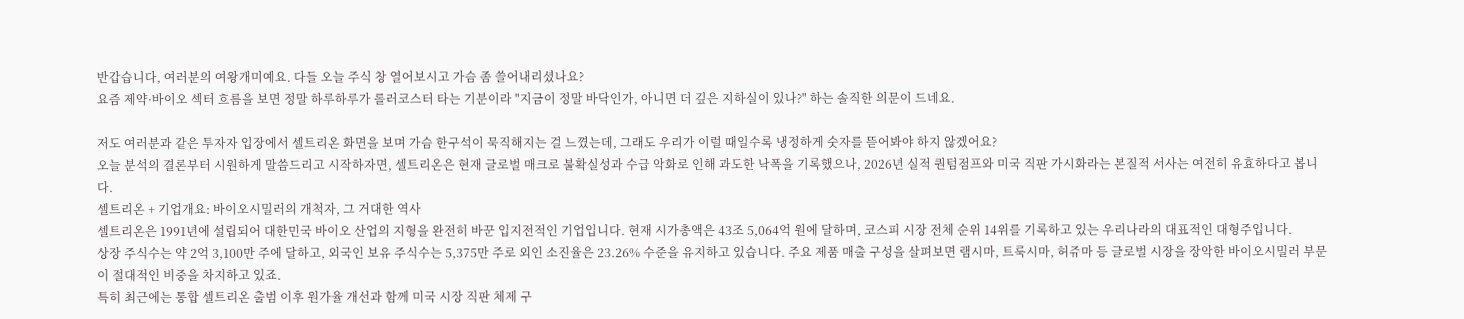반갑습니다, 여러분의 여왕개미예요. 다들 오늘 주식 창 열어보시고 가슴 좀 쓸어내리셨나요?
요즘 제약·바이오 섹터 흐름을 보면 정말 하루하루가 롤러코스터 타는 기분이라 "지금이 정말 바닥인가, 아니면 더 깊은 지하실이 있나?" 하는 솔직한 의문이 드네요.

저도 여러분과 같은 투자자 입장에서 셀트리온 화면을 보며 가슴 한구석이 묵직해지는 걸 느꼈는데, 그래도 우리가 이럴 때일수록 냉정하게 숫자를 뜯어봐야 하지 않겠어요?
오늘 분석의 결론부터 시원하게 말씀드리고 시작하자면, 셀트리온은 현재 글로벌 매크로 불확실성과 수급 악화로 인해 과도한 낙폭을 기록했으나, 2026년 실적 퀀텀점프와 미국 직판 가시화라는 본질적 서사는 여전히 유효하다고 봅니다.
셀트리온 + 기업개요: 바이오시밀러의 개척자, 그 거대한 역사
셀트리온은 1991년에 설립되어 대한민국 바이오 산업의 지형을 완전히 바꾼 입지전적인 기업입니다. 현재 시가총액은 43조 5,064억 원에 달하며, 코스피 시장 전체 순위 14위를 기록하고 있는 우리나라의 대표적인 대형주입니다.
상장 주식수는 약 2억 3,100만 주에 달하고, 외국인 보유 주식수는 5,375만 주로 외인 소진율은 23.26% 수준을 유지하고 있습니다. 주요 제품 매출 구성을 살펴보면 램시마, 트룩시마, 허쥬마 등 글로벌 시장을 장악한 바이오시밀러 부문이 절대적인 비중을 차지하고 있죠.
특히 최근에는 통합 셀트리온 출범 이후 원가율 개선과 함께 미국 시장 직판 체제 구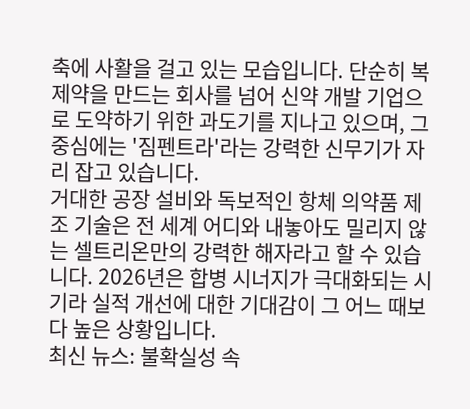축에 사활을 걸고 있는 모습입니다. 단순히 복제약을 만드는 회사를 넘어 신약 개발 기업으로 도약하기 위한 과도기를 지나고 있으며, 그 중심에는 '짐펜트라'라는 강력한 신무기가 자리 잡고 있습니다.
거대한 공장 설비와 독보적인 항체 의약품 제조 기술은 전 세계 어디와 내놓아도 밀리지 않는 셀트리온만의 강력한 해자라고 할 수 있습니다. 2026년은 합병 시너지가 극대화되는 시기라 실적 개선에 대한 기대감이 그 어느 때보다 높은 상황입니다.
최신 뉴스: 불확실성 속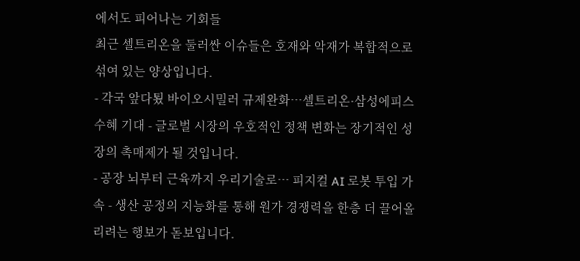에서도 피어나는 기회들
최근 셀트리온을 둘러싼 이슈들은 호재와 악재가 복합적으로 섞여 있는 양상입니다.
- 각국 앞다툈 바이오시밀러 규제완화…셀트리온·삼성에피스 수혜 기대 - 글로벌 시장의 우호적인 정책 변화는 장기적인 성장의 촉매제가 될 것입니다.
- 공장 뇌부터 근육까지 우리기술로… 피지컬 AI 로봇 투입 가속 - 생산 공정의 지능화를 통해 원가 경쟁력을 한층 더 끌어올리려는 행보가 돋보입니다.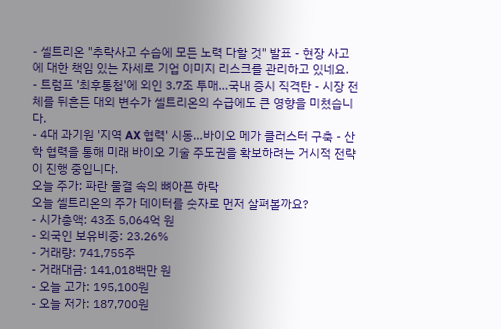- 셀트리온 "추락사고 수습에 모든 노력 다할 것" 발표 - 현장 사고에 대한 책임 있는 자세로 기업 이미지 리스크를 관리하고 있네요.
- 트럼프 '최후통첩'에 외인 3.7조 투매…국내 증시 직격탄 - 시장 전체를 뒤흔든 대외 변수가 셀트리온의 수급에도 큰 영향을 미쳤습니다.
- 4대 과기원 '지역 AX 협력' 시동…바이오 메가 클러스터 구축 - 산학 협력을 통해 미래 바이오 기술 주도권을 확보하려는 거시적 전략이 진행 중입니다.
오늘 주가: 파란 물결 속의 뼈아픈 하락
오늘 셀트리온의 주가 데이터를 숫자로 먼저 살펴볼까요?
- 시가총액: 43조 5,064억 원
- 외국인 보유비중: 23.26%
- 거래량: 741,755주
- 거래대금: 141,018백만 원
- 오늘 고가: 195,100원
- 오늘 저가: 187,700원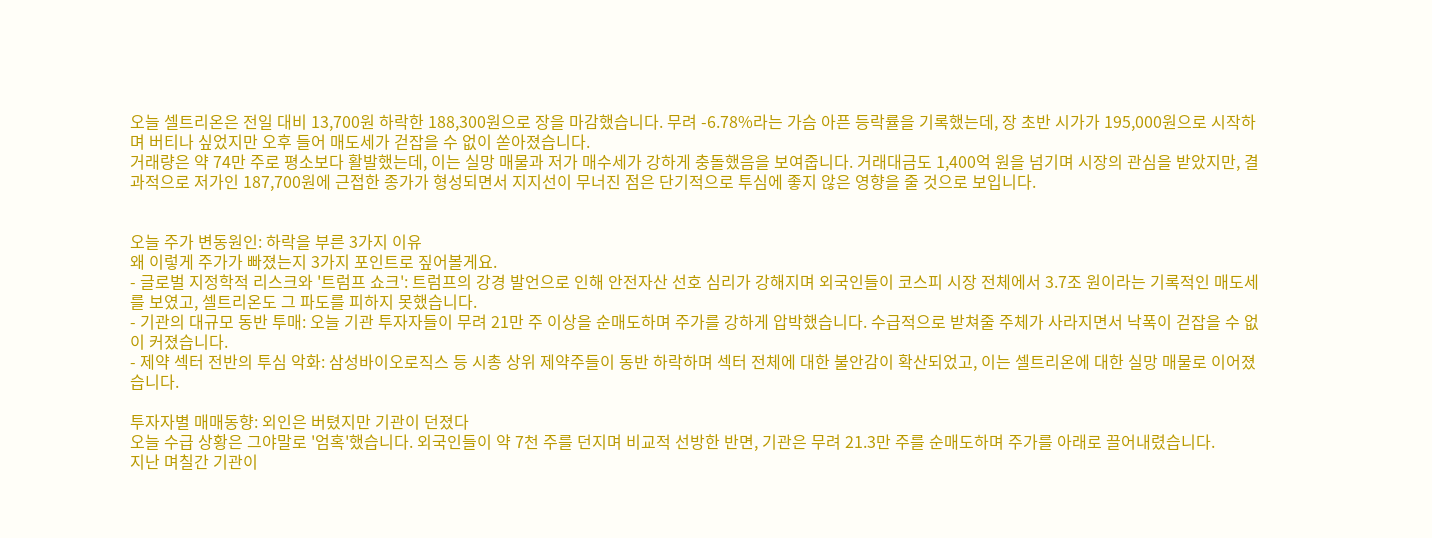오늘 셀트리온은 전일 대비 13,700원 하락한 188,300원으로 장을 마감했습니다. 무려 -6.78%라는 가슴 아픈 등락률을 기록했는데, 장 초반 시가가 195,000원으로 시작하며 버티나 싶었지만 오후 들어 매도세가 걷잡을 수 없이 쏟아졌습니다.
거래량은 약 74만 주로 평소보다 활발했는데, 이는 실망 매물과 저가 매수세가 강하게 충돌했음을 보여줍니다. 거래대금도 1,400억 원을 넘기며 시장의 관심을 받았지만, 결과적으로 저가인 187,700원에 근접한 종가가 형성되면서 지지선이 무너진 점은 단기적으로 투심에 좋지 않은 영향을 줄 것으로 보입니다.


오늘 주가 변동원인: 하락을 부른 3가지 이유
왜 이렇게 주가가 빠졌는지 3가지 포인트로 짚어볼게요.
- 글로벌 지정학적 리스크와 '트럼프 쇼크': 트럼프의 강경 발언으로 인해 안전자산 선호 심리가 강해지며 외국인들이 코스피 시장 전체에서 3.7조 원이라는 기록적인 매도세를 보였고, 셀트리온도 그 파도를 피하지 못했습니다.
- 기관의 대규모 동반 투매: 오늘 기관 투자자들이 무려 21만 주 이상을 순매도하며 주가를 강하게 압박했습니다. 수급적으로 받쳐줄 주체가 사라지면서 낙폭이 걷잡을 수 없이 커졌습니다.
- 제약 섹터 전반의 투심 악화: 삼성바이오로직스 등 시총 상위 제약주들이 동반 하락하며 섹터 전체에 대한 불안감이 확산되었고, 이는 셀트리온에 대한 실망 매물로 이어졌습니다.

투자자별 매매동향: 외인은 버텼지만 기관이 던졌다
오늘 수급 상황은 그야말로 '엄혹'했습니다. 외국인들이 약 7천 주를 던지며 비교적 선방한 반면, 기관은 무려 21.3만 주를 순매도하며 주가를 아래로 끌어내렸습니다.
지난 며칠간 기관이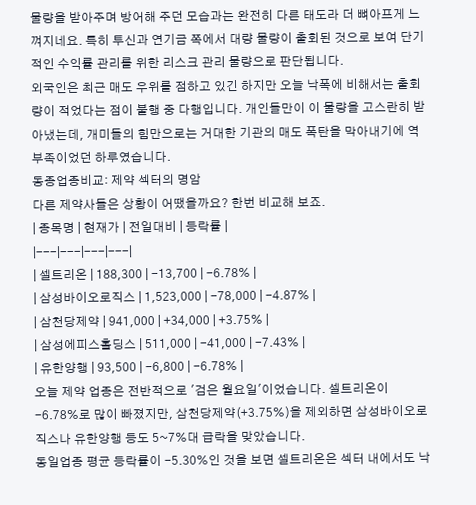물량을 받아주며 방어해 주던 모습과는 완전히 다른 태도라 더 뼈아프게 느껴지네요. 특히 투신과 연기금 쪽에서 대량 물량이 출회된 것으로 보여 단기적인 수익률 관리를 위한 리스크 관리 물량으로 판단됩니다.
외국인은 최근 매도 우위를 점하고 있긴 하지만 오늘 낙폭에 비해서는 출회량이 적었다는 점이 불행 중 다행입니다. 개인들만이 이 물량을 고스란히 받아냈는데, 개미들의 힘만으로는 거대한 기관의 매도 폭탄을 막아내기에 역부족이었던 하루였습니다.
동종업종비교: 제약 섹터의 명암
다른 제약사들은 상황이 어땠을까요? 한번 비교해 보죠.
| 종목명 | 현재가 | 전일대비 | 등락률 |
|---|---|---|---|
| 셀트리온 | 188,300 | -13,700 | -6.78% |
| 삼성바이오로직스 | 1,523,000 | -78,000 | -4.87% |
| 삼천당제약 | 941,000 | +34,000 | +3.75% |
| 삼성에피스홀딩스 | 511,000 | -41,000 | -7.43% |
| 유한양행 | 93,500 | -6,800 | -6.78% |
오늘 제약 업종은 전반적으로 '검은 월요일'이었습니다. 셀트리온이 -6.78%로 많이 빠졌지만, 삼천당제약(+3.75%)을 제외하면 삼성바이오로직스나 유한양행 등도 5~7%대 급락을 맞았습니다.
동일업종 평균 등락률이 -5.30%인 것을 보면 셀트리온은 섹터 내에서도 낙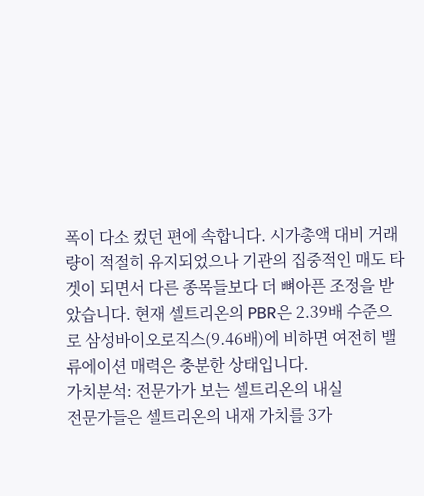폭이 다소 컸던 편에 속합니다. 시가총액 대비 거래량이 적절히 유지되었으나 기관의 집중적인 매도 타겟이 되면서 다른 종목들보다 더 뼈아픈 조정을 받았습니다. 현재 셀트리온의 PBR은 2.39배 수준으로 삼성바이오로직스(9.46배)에 비하면 여전히 밸류에이션 매력은 충분한 상태입니다.
가치분석: 전문가가 보는 셀트리온의 내실
전문가들은 셀트리온의 내재 가치를 3가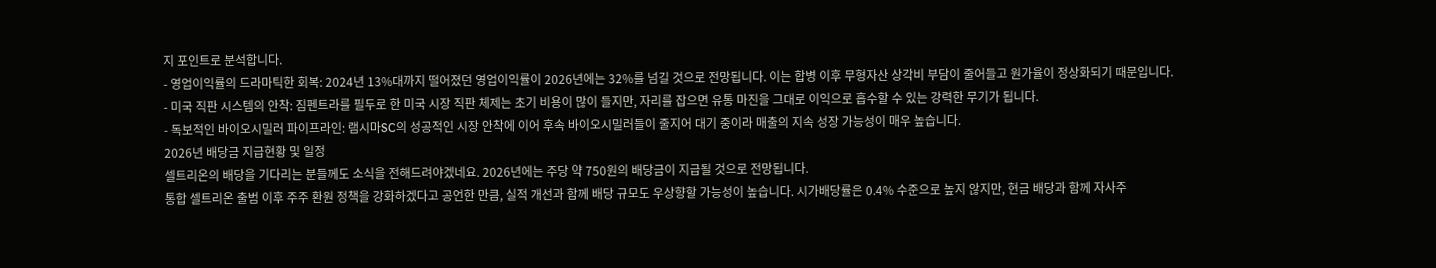지 포인트로 분석합니다.
- 영업이익률의 드라마틱한 회복: 2024년 13%대까지 떨어졌던 영업이익률이 2026년에는 32%를 넘길 것으로 전망됩니다. 이는 합병 이후 무형자산 상각비 부담이 줄어들고 원가율이 정상화되기 때문입니다.
- 미국 직판 시스템의 안착: 짐펜트라를 필두로 한 미국 시장 직판 체제는 초기 비용이 많이 들지만, 자리를 잡으면 유통 마진을 그대로 이익으로 흡수할 수 있는 강력한 무기가 됩니다.
- 독보적인 바이오시밀러 파이프라인: 램시마SC의 성공적인 시장 안착에 이어 후속 바이오시밀러들이 줄지어 대기 중이라 매출의 지속 성장 가능성이 매우 높습니다.
2026년 배당금 지급현황 및 일정
셀트리온의 배당을 기다리는 분들께도 소식을 전해드려야겠네요. 2026년에는 주당 약 750원의 배당금이 지급될 것으로 전망됩니다.
통합 셀트리온 출범 이후 주주 환원 정책을 강화하겠다고 공언한 만큼, 실적 개선과 함께 배당 규모도 우상향할 가능성이 높습니다. 시가배당률은 0.4% 수준으로 높지 않지만, 현금 배당과 함께 자사주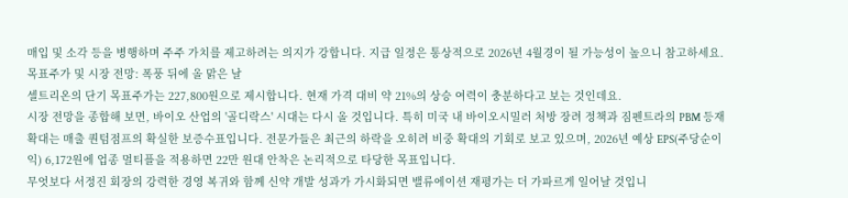매입 및 소각 등을 병행하며 주주 가치를 제고하려는 의지가 강합니다. 지급 일정은 통상적으로 2026년 4월경이 될 가능성이 높으니 참고하세요.
목표주가 및 시장 전망: 폭풍 뒤에 올 맑은 날
셀트리온의 단기 목표주가는 227,800원으로 제시합니다. 현재 가격 대비 약 21%의 상승 여력이 충분하다고 보는 것인데요.
시장 전망을 종합해 보면, 바이오 산업의 '골디락스' 시대는 다시 올 것입니다. 특히 미국 내 바이오시밀러 처방 장려 정책과 짐펜트라의 PBM 등재 확대는 매출 퀀텀점프의 확실한 보증수표입니다. 전문가들은 최근의 하락을 오히려 비중 확대의 기회로 보고 있으며, 2026년 예상 EPS(주당순이익) 6,172원에 업종 멀티플을 적용하면 22만 원대 안착은 논리적으로 타당한 목표입니다.
무엇보다 서정진 회장의 강력한 경영 복귀와 함께 신약 개발 성과가 가시화되면 밸류에이션 재평가는 더 가파르게 일어날 것입니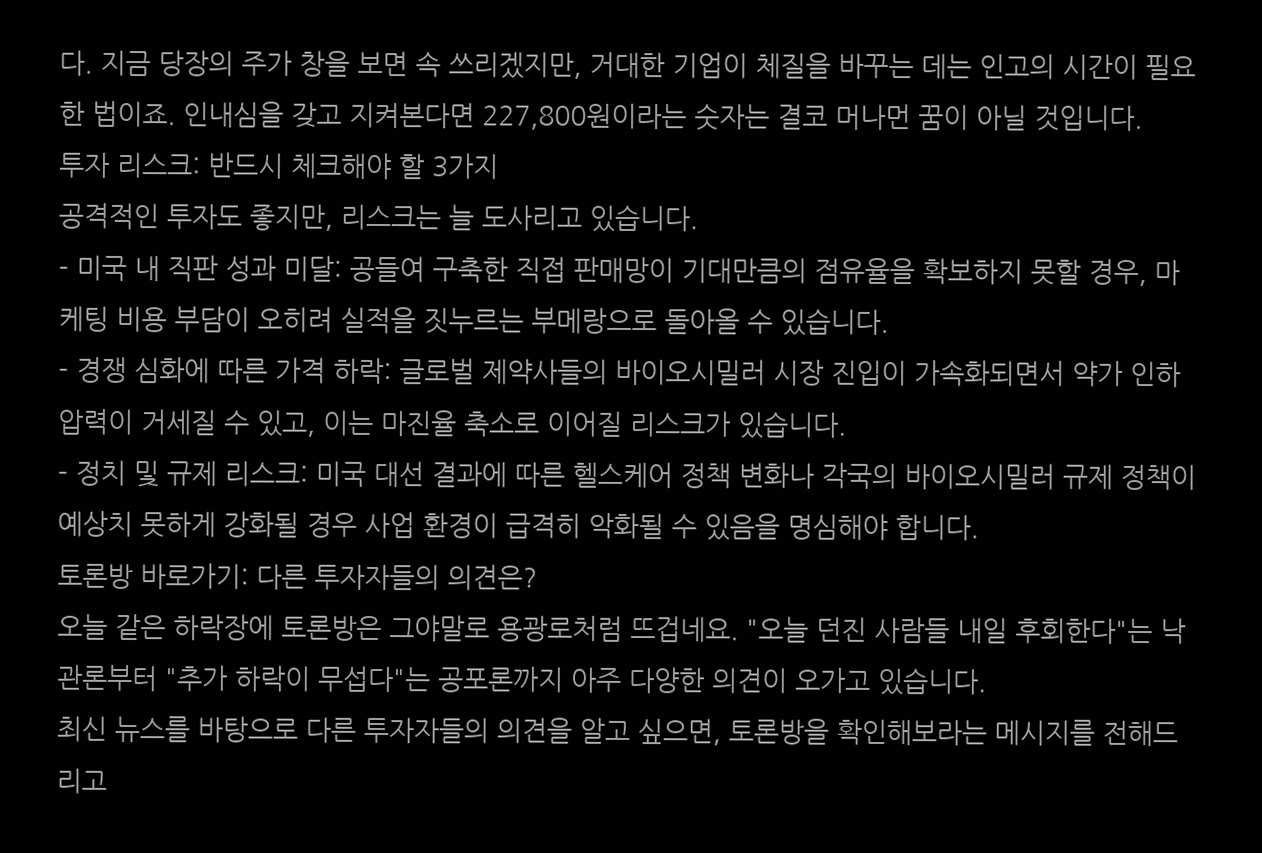다. 지금 당장의 주가 창을 보면 속 쓰리겠지만, 거대한 기업이 체질을 바꾸는 데는 인고의 시간이 필요한 법이죠. 인내심을 갖고 지켜본다면 227,800원이라는 숫자는 결코 머나먼 꿈이 아닐 것입니다.
투자 리스크: 반드시 체크해야 할 3가지
공격적인 투자도 좋지만, 리스크는 늘 도사리고 있습니다.
- 미국 내 직판 성과 미달: 공들여 구축한 직접 판매망이 기대만큼의 점유율을 확보하지 못할 경우, 마케팅 비용 부담이 오히려 실적을 짓누르는 부메랑으로 돌아올 수 있습니다.
- 경쟁 심화에 따른 가격 하락: 글로벌 제약사들의 바이오시밀러 시장 진입이 가속화되면서 약가 인하 압력이 거세질 수 있고, 이는 마진율 축소로 이어질 리스크가 있습니다.
- 정치 및 규제 리스크: 미국 대선 결과에 따른 헬스케어 정책 변화나 각국의 바이오시밀러 규제 정책이 예상치 못하게 강화될 경우 사업 환경이 급격히 악화될 수 있음을 명심해야 합니다.
토론방 바로가기: 다른 투자자들의 의견은?
오늘 같은 하락장에 토론방은 그야말로 용광로처럼 뜨겁네요. "오늘 던진 사람들 내일 후회한다"는 낙관론부터 "추가 하락이 무섭다"는 공포론까지 아주 다양한 의견이 오가고 있습니다.
최신 뉴스를 바탕으로 다른 투자자들의 의견을 알고 싶으면, 토론방을 확인해보라는 메시지를 전해드리고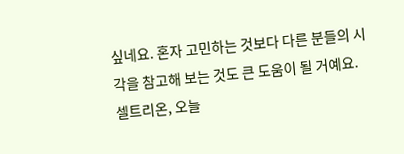싶네요. 혼자 고민하는 것보다 다른 분들의 시각을 참고해 보는 것도 큰 도움이 될 거예요.
셀트리온, 오늘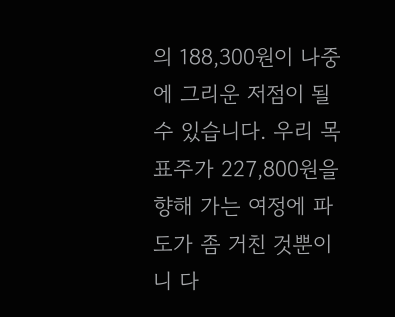의 188,300원이 나중에 그리운 저점이 될 수 있습니다. 우리 목표주가 227,800원을 향해 가는 여정에 파도가 좀 거친 것뿐이니 다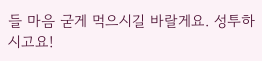들 마음 굳게 먹으시길 바랄게요. 성투하시고요!